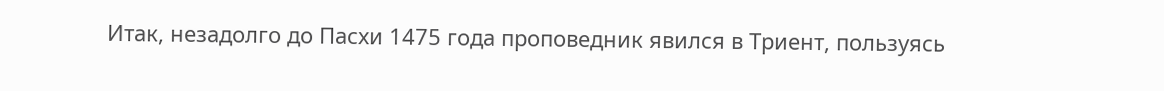Итак, незадолго до Пасхи 1475 года проповедник явился в Триент, пользуясь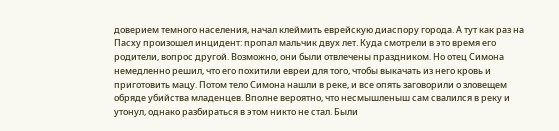доверием темного населения, начал клеймить еврейскую диаспору города. А тут как раз на Пасху произошел инцидент: пропал мальчик двух лет. Куда смотрели в это время его родители, вопрос другой. Возможно, они были отвлечены праздником. Но отец Симона немедленно решил, что его похитили евреи для того, чтобы выкачать из него кровь и приготовить мацу. Потом тело Симона нашли в реке, и все опять заговорили о зловещем обряде убийства младенцев. Вполне вероятно, что несмышленыш сам свалился в реку и утонул, однако разбираться в этом никто не стал. Были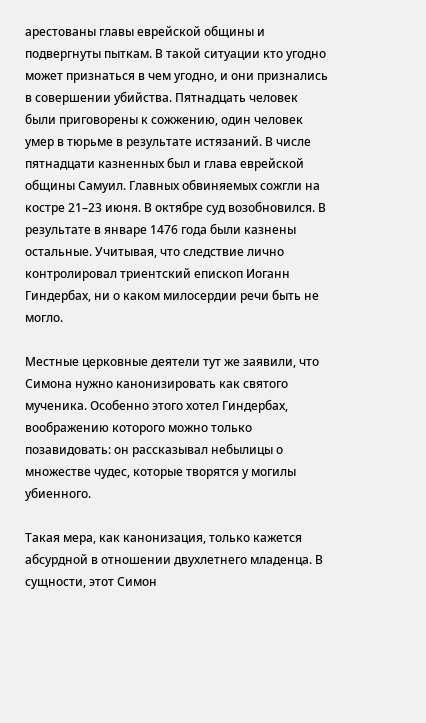арестованы главы еврейской общины и подвергнуты пыткам. В такой ситуации кто угодно может признаться в чем угодно, и они признались в совершении убийства. Пятнадцать человек были приговорены к сожжению, один человек умер в тюрьме в результате истязаний. В числе пятнадцати казненных был и глава еврейской общины Самуил. Главных обвиняемых сожгли на костре 21–23 июня. В октябре суд возобновился. В результате в январе 1476 года были казнены остальные. Учитывая, что следствие лично контролировал триентский епископ Иоганн Гиндербах, ни о каком милосердии речи быть не могло.

Местные церковные деятели тут же заявили, что Симона нужно канонизировать как святого мученика. Особенно этого хотел Гиндербах, воображению которого можно только позавидовать: он рассказывал небылицы о множестве чудес, которые творятся у могилы убиенного.

Такая мера, как канонизация, только кажется абсурдной в отношении двухлетнего младенца. В сущности, этот Симон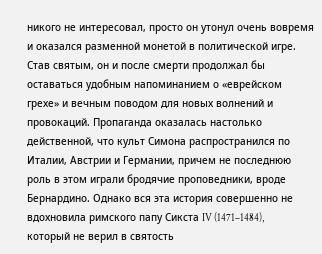никого не интересовал, просто он утонул очень вовремя и оказался разменной монетой в политической игре. Став святым, он и после смерти продолжал бы оставаться удобным напоминанием о «еврейском грехе» и вечным поводом для новых волнений и провокаций. Пропаганда оказалась настолько действенной, что культ Симона распространился по Италии, Австрии и Германии, причем не последнюю роль в этом играли бродячие проповедники, вроде Бернардино. Однако вся эта история совершенно не вдохновила римского папу Сикста IV (1471–1484), который не верил в святость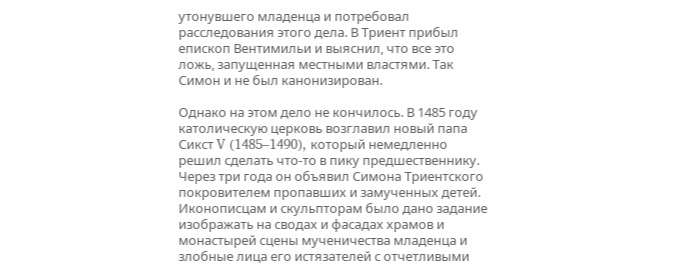утонувшего младенца и потребовал расследования этого дела. В Триент прибыл епископ Вентимильи и выяснил, что все это ложь, запущенная местными властями. Так Симон и не был канонизирован.

Однако на этом дело не кончилось. В 1485 году католическую церковь возглавил новый папа Сикст V (1485–1490), который немедленно решил сделать что-то в пику предшественнику. Через три года он объявил Симона Триентского покровителем пропавших и замученных детей. Иконописцам и скульпторам было дано задание изображать на сводах и фасадах храмов и монастырей сцены мученичества младенца и злобные лица его истязателей с отчетливыми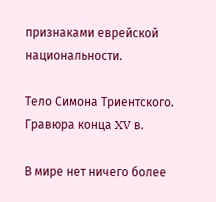признаками еврейской национальности.

Тело Симона Триентского. Гравюра конца XV в.

В мире нет ничего более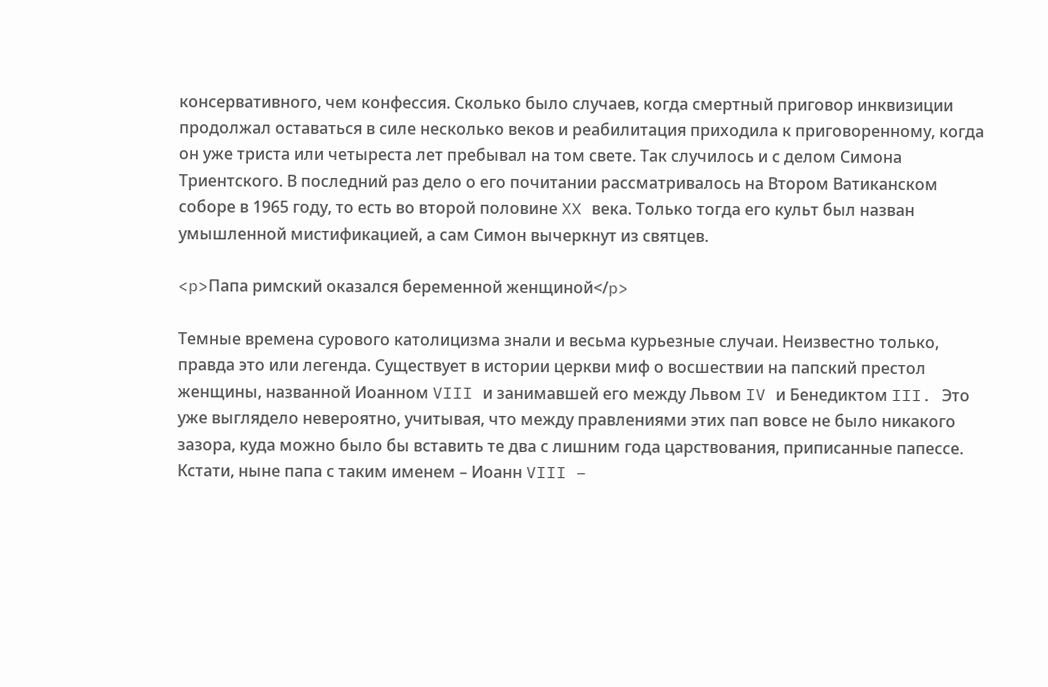консервативного, чем конфессия. Сколько было случаев, когда смертный приговор инквизиции продолжал оставаться в силе несколько веков и реабилитация приходила к приговоренному, когда он уже триста или четыреста лет пребывал на том свете. Так случилось и с делом Симона Триентского. В последний раз дело о его почитании рассматривалось на Втором Ватиканском соборе в 1965 году, то есть во второй половине XX века. Только тогда его культ был назван умышленной мистификацией, а сам Симон вычеркнут из святцев.

<p>Папа римский оказался беременной женщиной</p>

Темные времена сурового католицизма знали и весьма курьезные случаи. Неизвестно только, правда это или легенда. Существует в истории церкви миф о восшествии на папский престол женщины, названной Иоанном VIII и занимавшей его между Львом IV и Бенедиктом III. Это уже выглядело невероятно, учитывая, что между правлениями этих пап вовсе не было никакого зазора, куда можно было бы вставить те два с лишним года царствования, приписанные папессе. Кстати, ныне папа с таким именем – Иоанн VIII –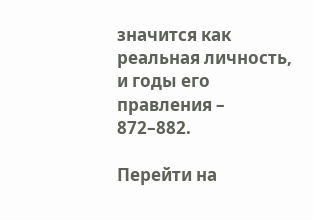значится как реальная личность, и годы его правления – 872–882.

Перейти на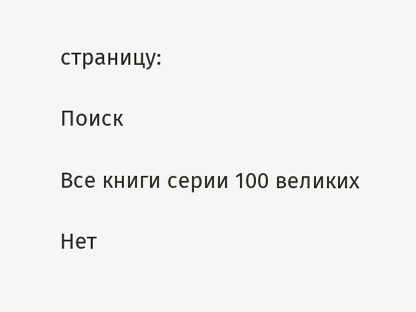страницу:

Поиск

Все книги серии 100 великих

Нет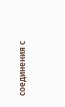соединения с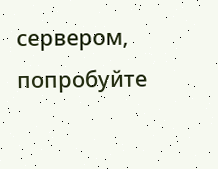сервером, попробуйте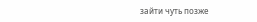зайти чуть позже